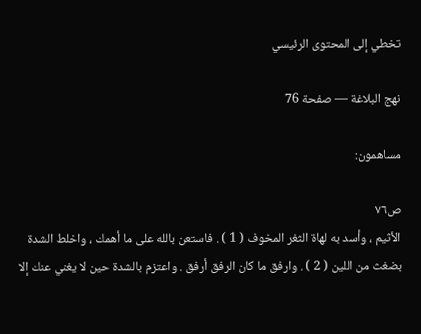تخطي إلى المحتوى الرئيسي

نهج البلاغة — صفحة 76

مساهمون:

ص٧٦
الأثيم ، وأسد به لهاة الثغر المخوف ( 1 ) . فاستعن بالله على ما أهمك ، واخلط الشدة بضغث من اللين ( 2 ) . وارفق ما كان الرفق أرفق . واعتزم بالشدة حين لا يغني عنك إلا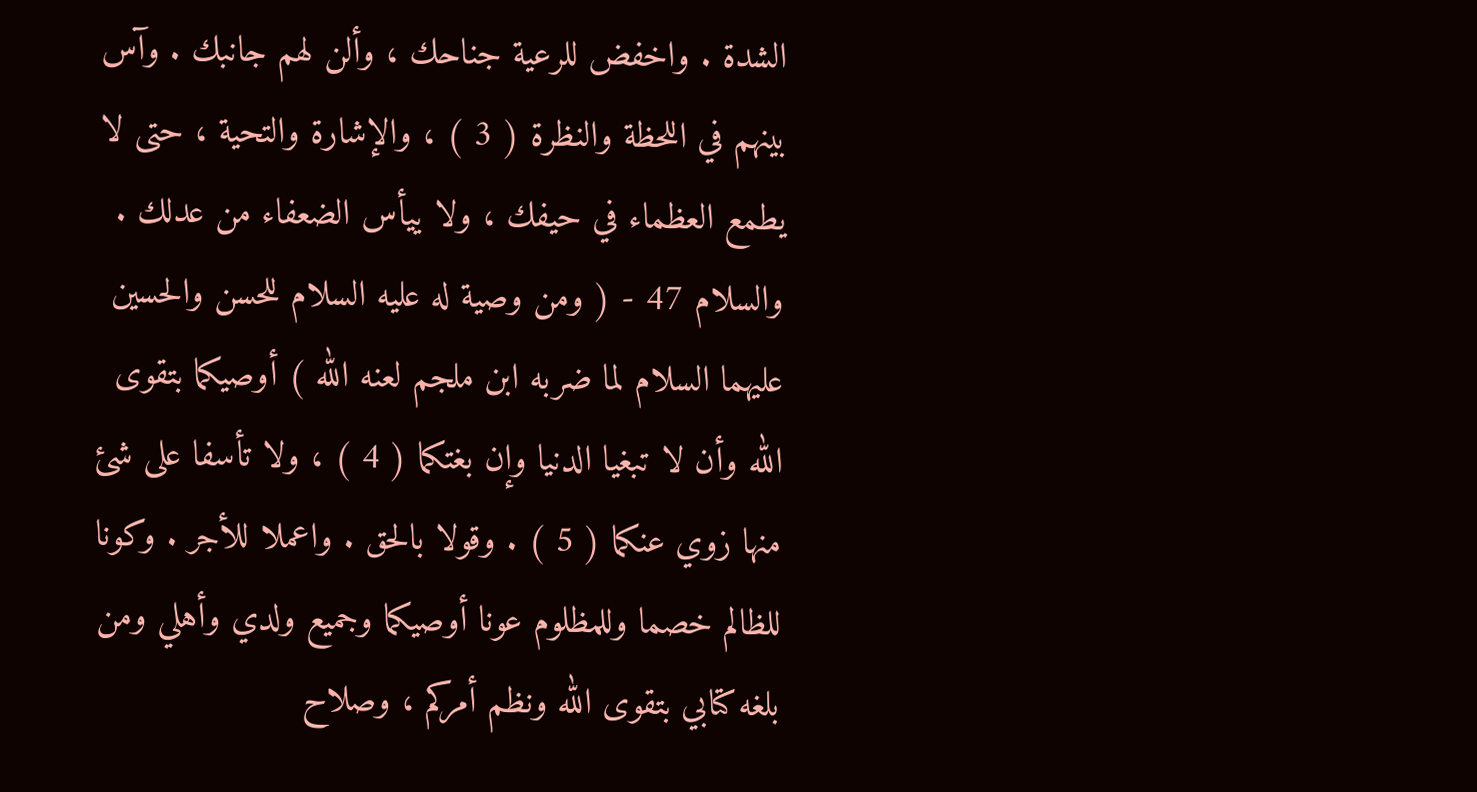الشدة . واخفض للرعية جناحك ، وألن لهم جانبك . وآس بينهم في اللحظة والنظرة ( 3 ) ، والإشارة والتحية ، حتى لا يطمع العظماء في حيفك ، ولا ييأس الضعفاء من عدلك . والسلام 47 - ( ومن وصية له عليه السلام للحسن والحسين عليهما السلام لما ضربه ابن ملجم لعنه الله ) أوصيكما بتقوى الله وأن لا تبغيا الدنيا وإن بغتكما ( 4 ) ، ولا تأسفا على شئ منها زوي عنكما ( 5 ) . وقولا بالحق . واعملا للأجر . وكونا للظالم خصما وللمظلوم عونا أوصيكما وجميع ولدي وأهلي ومن بلغه كتابي بتقوى الله ونظم أمركم ، وصلاح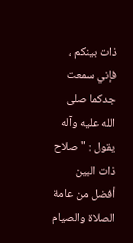ذات بينكم ، فإني سمعت جدكما صلى الله عليه وآله يقول : " صلاح ذات البين أفضل من عامة الصلاة والصيام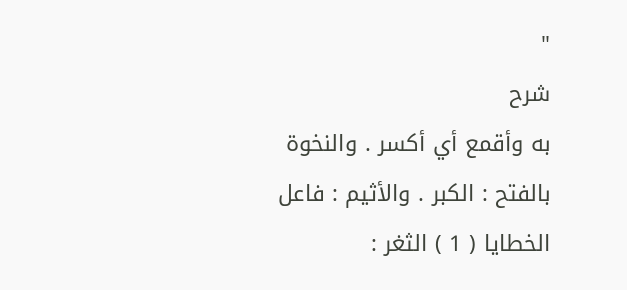"
شرح
به وأقمع أي أكسر . والنخوة بالفتح : الكبر . والأثيم : فاعل الخطايا ( 1 ) الثغر :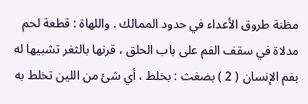مظنة طروق الأعداء في حدود الممالك . واللهاة : قطعة لحم مدلاة في سقف الفم على باب الحلق ، قرنها بالثغر تشبيها له بفم الإنسان ( 2 ) بضغث : بخلط ، أي شئ من اللين تخلط به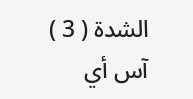الشدة ( 3 ) آس أي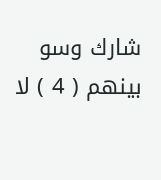شارك وسو بينهم ( 4 ) لا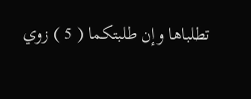تطلباها وإن طلبتكما ( 5 ) زوي